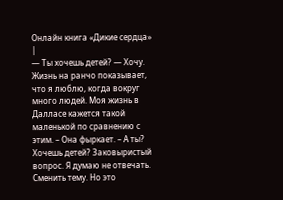Онлайн книга «Дикие сердца»
|
— Ты хочешь детей? — Хочу. Жизнь на ранчо показывает, что я люблю, когда вокруг много людей. Моя жизнь в Далласе кажется такой маленькой по сравнению с этим. – Она фыркает. – А ты? Хочешь детей? Заковыристый вопрос. Я думаю не отвечать. Сменить тему. Но это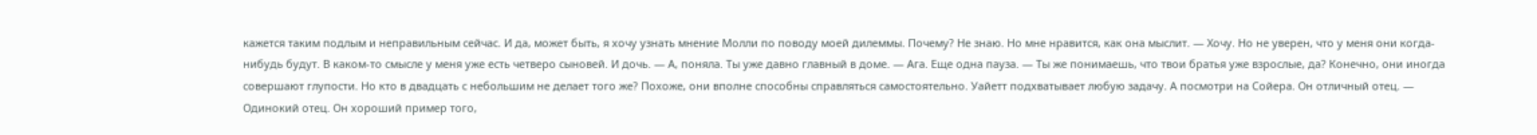кажется таким подлым и неправильным сейчас. И да, может быть, я хочу узнать мнение Молли по поводу моей дилеммы. Почему? Не знаю. Но мне нравится, как она мыслит. — Хочу. Но не уверен, что у меня они когда-нибудь будут. В каком-то смысле у меня уже есть четверо сыновей. И дочь. — А, поняла. Ты уже давно главный в доме. — Ага. Еще одна пауза. — Ты же понимаешь, что твои братья уже взрослые, да? Конечно, они иногда совершают глупости. Но кто в двадцать с небольшим не делает того же? Похоже, они вполне способны справляться самостоятельно. Уайетт подхватывает любую задачу. А посмотри на Сойера. Он отличный отец. — Одинокий отец. Он хороший пример того,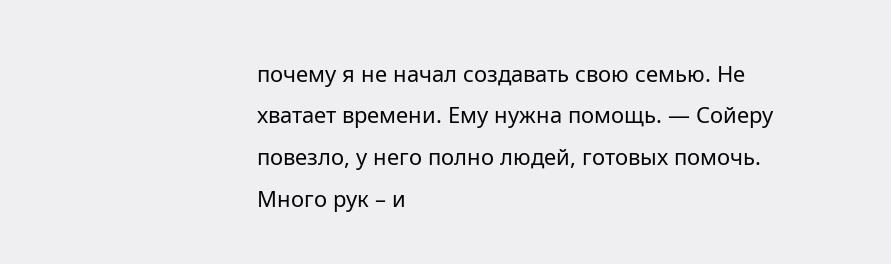почему я не начал создавать свою семью. Не хватает времени. Ему нужна помощь. — Сойеру повезло, у него полно людей, готовых помочь. Много рук – и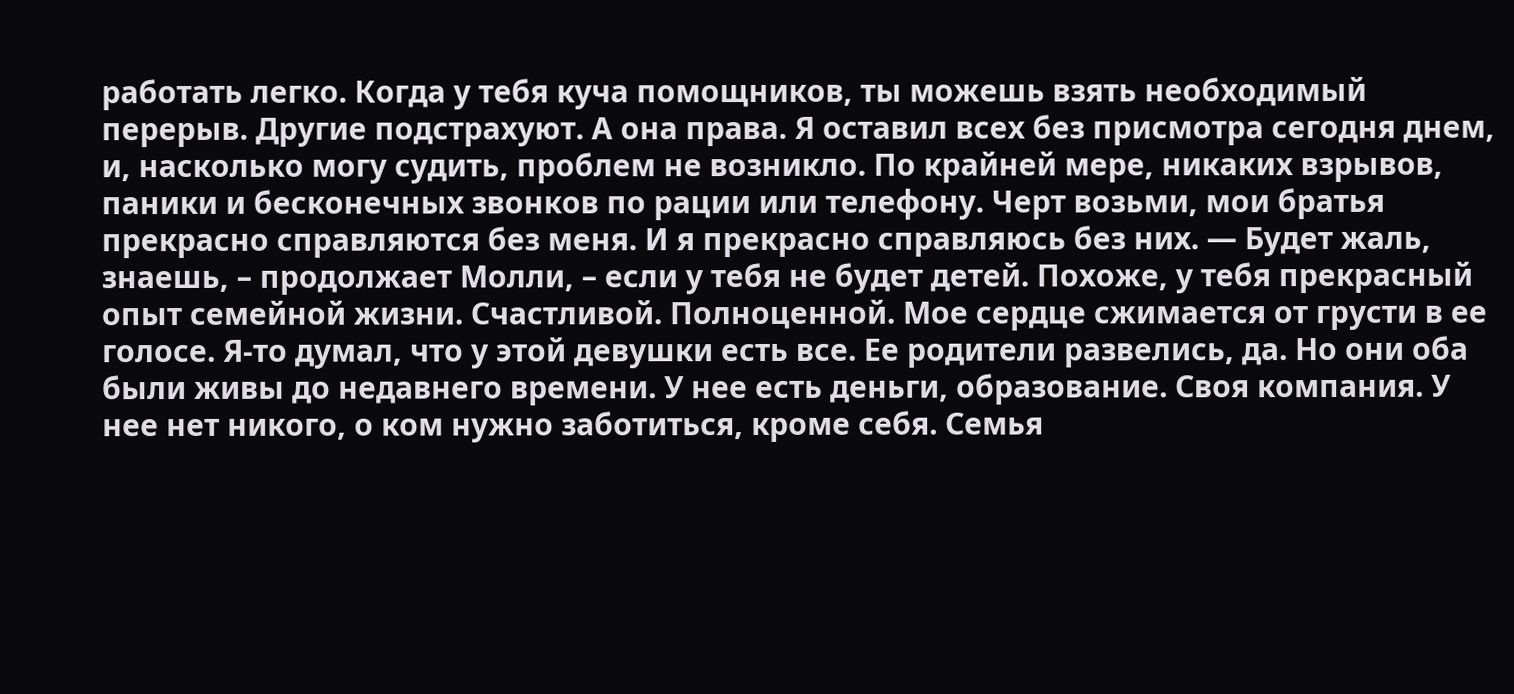работать легко. Когда у тебя куча помощников, ты можешь взять необходимый перерыв. Другие подстрахуют. А она права. Я оставил всех без присмотра сегодня днем, и, насколько могу судить, проблем не возникло. По крайней мере, никаких взрывов, паники и бесконечных звонков по рации или телефону. Черт возьми, мои братья прекрасно справляются без меня. И я прекрасно справляюсь без них. — Будет жаль, знаешь, – продолжает Молли, – если у тебя не будет детей. Похоже, у тебя прекрасный опыт семейной жизни. Счастливой. Полноценной. Мое сердце сжимается от грусти в ее голосе. Я-то думал, что у этой девушки есть все. Ее родители развелись, да. Но они оба были живы до недавнего времени. У нее есть деньги, образование. Своя компания. У нее нет никого, о ком нужно заботиться, кроме себя. Семья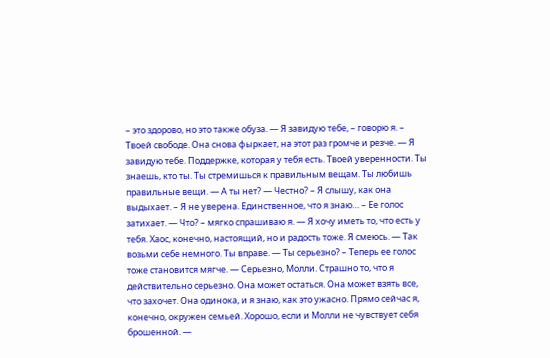– это здорово, но это также обуза. — Я завидую тебе, – говорю я. – Твоей свободе. Она снова фыркает, на этот раз громче и резче. — Я завидую тебе. Поддержке, которая у тебя есть. Твоей уверенности. Ты знаешь, кто ты. Ты стремишься к правильным вещам. Ты любишь правильные вещи. — А ты нет? — Честно? – Я слышу, как она выдыхает. – Я не уверена. Единственное, что я знаю… – Ее голос затихает. — Что? – мягко спрашиваю я. — Я хочу иметь то, что есть у тебя. Хаос, конечно, настоящий, но и радость тоже. Я смеюсь. — Так возьми себе немного. Ты вправе. — Ты серьезно? – Теперь ее голос тоже становится мягче. — Серьезно, Молли. Страшно то, что я действительно серьезно. Она может остаться. Она может взять все, что захочет. Она одинока, и я знаю, как это ужасно. Прямо сейчас я, конечно, окружен семьей. Хорошо, если и Молли не чувствует себя брошенной. —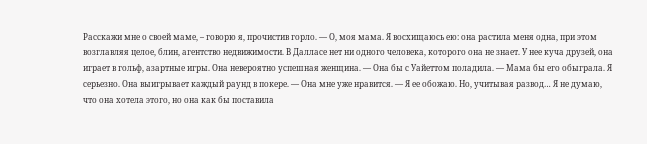Расскажи мне о своей маме, – говорю я, прочистив горло. — О, моя мама. Я восхищаюсь ею: она растила меня одна, при этом возглавляя целое, блин, агентство недвижимости. В Далласе нет ни одного человека, которого она не знает. У нее куча друзей, она играет в гольф, азартные игры. Она невероятно успешная женщина. — Она бы с Уайеттом поладила. — Мама бы его обыграла. Я серьезно. Она выигрывает каждый раунд в покере. — Она мне уже нравится. — Я ее обожаю. Но, учитывая развод… Я не думаю, что она хотела этого, но она как бы поставила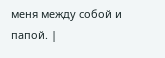меня между собой и папой. |